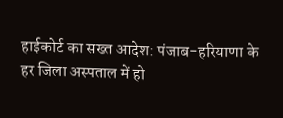हाईकोर्ट का सख्त आदेश: पंजाब-हरियाणा के हर जिला अस्पताल में हो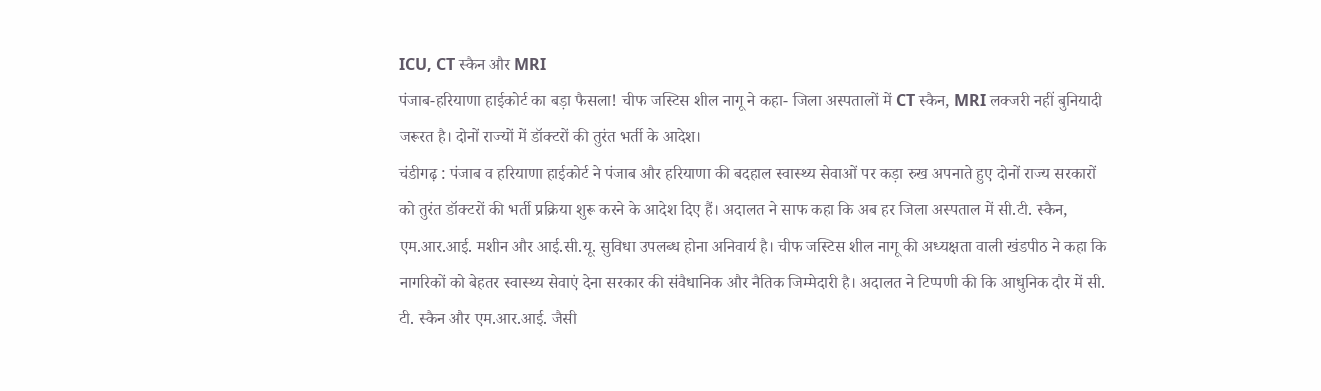ICU, CT स्कैन और MRI
पंजाब-हरियाणा हाईकोर्ट का बड़ा फैसला! चीफ जस्टिस शील नागू ने कहा- जिला अस्पतालों में CT स्कैन, MRI लक्जरी नहीं बुनियादी जरूरत है। दोनों राज्यों में डॉक्टरों की तुरंत भर्ती के आदेश।
चंडीगढ़ : पंजाब व हरियाणा हाईकोर्ट ने पंजाब और हरियाणा की बदहाल स्वास्थ्य सेवाओं पर कड़ा रुख अपनाते हुए दोनों राज्य सरकारों को तुरंत डॉक्टरों की भर्ती प्रक्रिया शुरू करने के आदेश दिए हैं। अदालत ने साफ कहा कि अब हर जिला अस्पताल में सी.टी. स्कैन, एम.आर.आई. मशीन और आई.सी.यू. सुविधा उपलब्ध होना अनिवार्य है। चीफ जस्टिस शील नागू की अध्यक्षता वाली खंडपीठ ने कहा कि नागरिकों को बेहतर स्वास्थ्य सेवाएं देना सरकार की संवैधानिक और नैतिक जिम्मेदारी है। अदालत ने टिप्पणी की कि आधुनिक दौर में सी. टी. स्कैन और एम.आर.आई. जैसी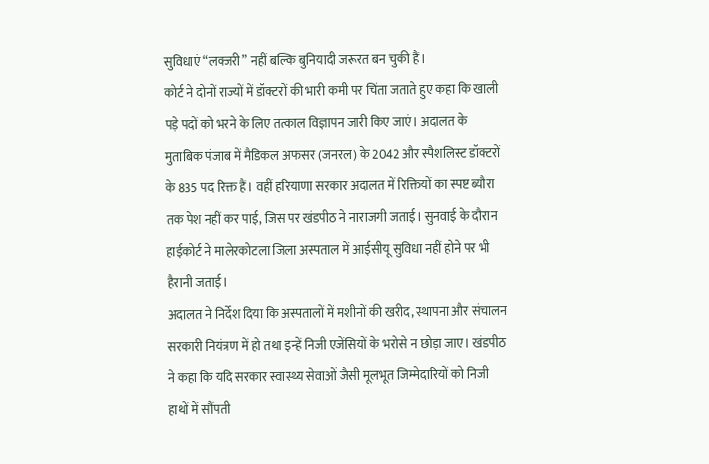सुविधाएं “लक्जरी” नहीं बल्कि बुनियादी जरूरत बन चुकी हैं।
कोर्ट ने दोनों राज्यों में डॉक्टरों की भारी कमी पर चिंता जताते हुए कहा कि खाली पड़े पदों को भरने के लिए तत्काल विज्ञापन जारी किए जाएं। अदालत के मुताबिक पंजाब में मैडिकल अफसर (जनरल) के 2042 और स्पैशलिस्ट डॉक्टरों के 835 पद रिक्त हैं। वहीं हरियाणा सरकार अदालत में रिक्तियों का स्पष्ट ब्यौरा तक पेश नहीं कर पाई, जिस पर खंडपीठ ने नाराजगी जताई। सुनवाई के दौरान हाईकोर्ट ने मालेरकोटला जिला अस्पताल में आईसीयू सुविधा नहीं होने पर भी हैरानी जताई।
अदालत ने निर्देश दिया कि अस्पतालों में मशीनों की खरीद, स्थापना और संचालन सरकारी नियंत्रण में हो तथा इन्हें निजी एजेंसियों के भरोसे न छोड़ा जाए। खंडपीठ ने कहा कि यदि सरकार स्वास्थ्य सेवाओं जैसी मूलभूत जिम्मेदारियों को निजी हाथों में सौंपती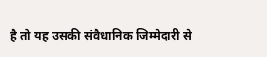है तो यह उसकी संवैधानिक जिम्मेदारी से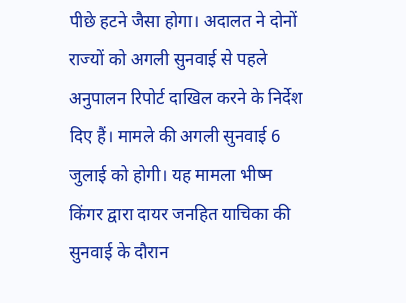पीछे हटने जैसा होगा। अदालत ने दोनों राज्यों को अगली सुनवाई से पहले अनुपालन रिपोर्ट दाखिल करने के निर्देश दिए हैं। मामले की अगली सुनवाई 6 जुलाई को होगी। यह मामला भीष्म किंगर द्वारा दायर जनहित याचिका की सुनवाई के दौरान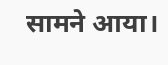सामने आया।